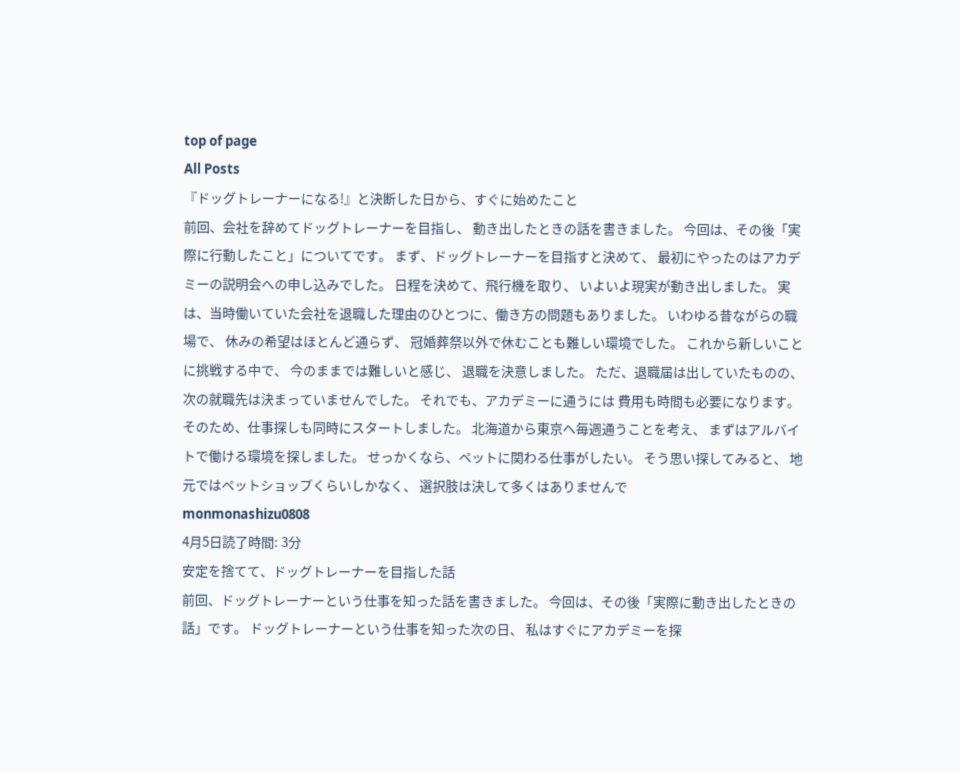top of page
All Posts
『ドッグトレーナーになる!』と決断した日から、すぐに始めたこと
前回、会社を辞めてドッグトレーナーを目指し、 動き出したときの話を書きました。 今回は、その後「実際に行動したこと」についてです。 まず、ドッグトレーナーを目指すと決めて、 最初にやったのはアカデミーの説明会への申し込みでした。 日程を決めて、飛行機を取り、 いよいよ現実が動き出しました。 実は、当時働いていた会社を退職した理由のひとつに、働き方の問題もありました。 いわゆる昔ながらの職場で、 休みの希望はほとんど通らず、 冠婚葬祭以外で休むことも難しい環境でした。 これから新しいことに挑戦する中で、 今のままでは難しいと感じ、 退職を決意しました。 ただ、退職届は出していたものの、 次の就職先は決まっていませんでした。 それでも、アカデミーに通うには 費用も時間も必要になります。 そのため、仕事探しも同時にスタートしました。 北海道から東京へ毎週通うことを考え、 まずはアルバイトで働ける環境を探しました。 せっかくなら、ペットに関わる仕事がしたい。 そう思い探してみると、 地元ではペットショップくらいしかなく、 選択肢は決して多くはありませんで
monmonashizu0808
4月5日読了時間: 3分
安定を捨てて、ドッグトレーナーを目指した話
前回、ドッグトレーナーという仕事を知った話を書きました。 今回は、その後「実際に動き出したときの話」です。 ドッグトレーナーという仕事を知った次の日、 私はすぐにアカデミーを探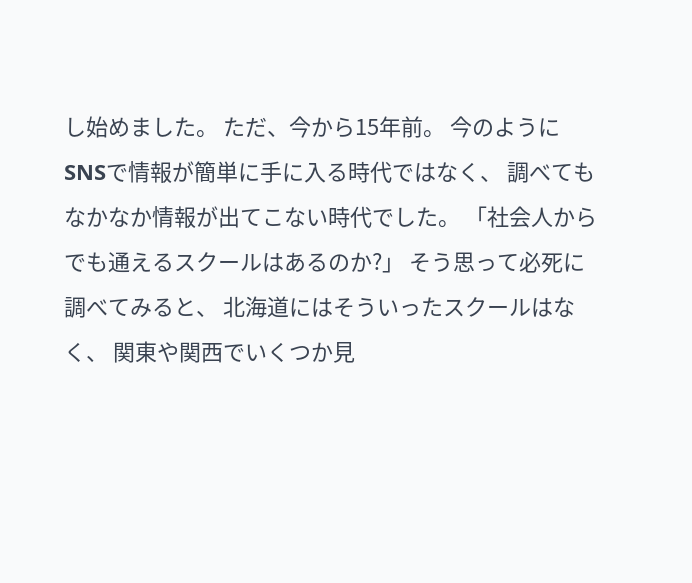し始めました。 ただ、今から15年前。 今のようにSNSで情報が簡単に手に入る時代ではなく、 調べてもなかなか情報が出てこない時代でした。 「社会人からでも通えるスクールはあるのか?」 そう思って必死に調べてみると、 北海道にはそういったスクールはなく、 関東や関西でいくつか見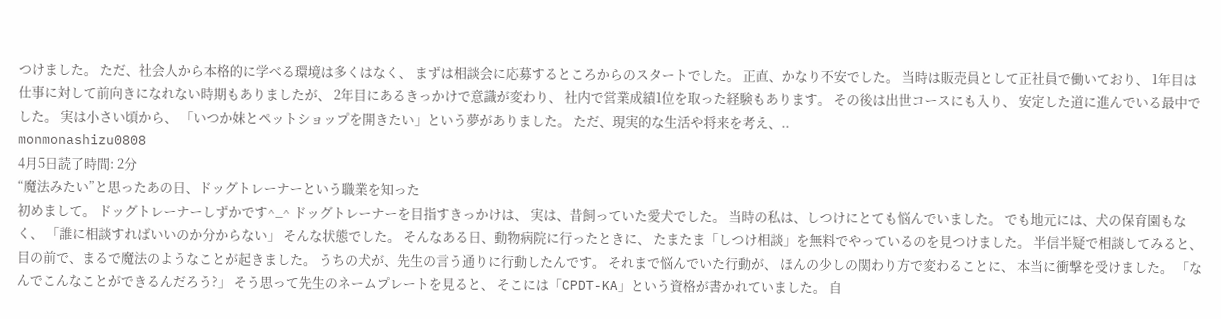つけました。 ただ、社会人から本格的に学べる環境は多くはなく、 まずは相談会に応募するところからのスタートでした。 正直、かなり不安でした。 当時は販売員として正社員で働いており、 1年目は仕事に対して前向きになれない時期もありましたが、 2年目にあるきっかけで意識が変わり、 社内で営業成績1位を取った経験もあります。 その後は出世コースにも入り、 安定した道に進んでいる最中でした。 実は小さい頃から、 「いつか妹とペットショップを開きたい」という夢がありました。 ただ、現実的な生活や将来を考え、..
monmonashizu0808
4月5日読了時間: 2分
“魔法みたい”と思ったあの日、ドッグトレーナーという職業を知った
初めまして。 ドッグトレーナーしずかです^_^ ドッグトレーナーを目指すきっかけは、 実は、昔飼っていた愛犬でした。 当時の私は、しつけにとても悩んでいました。 でも地元には、犬の保育園もなく、 「誰に相談すればいいのか分からない」 そんな状態でした。 そんなある日、動物病院に行ったときに、 たまたま「しつけ相談」を無料でやっているのを見つけました。 半信半疑で相談してみると、 目の前で、まるで魔法のようなことが起きました。 うちの犬が、先生の言う通りに行動したんです。 それまで悩んでいた行動が、 ほんの少しの関わり方で変わることに、 本当に衝撃を受けました。 「なんでこんなことができるんだろう?」 そう思って先生のネームプレートを見ると、 そこには「CPDT-KA」という資格が書かれていました。 自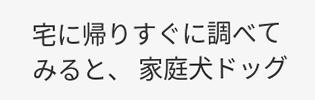宅に帰りすぐに調べてみると、 家庭犬ドッグ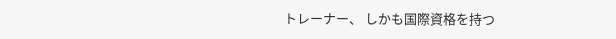トレーナー、 しかも国際資格を持つ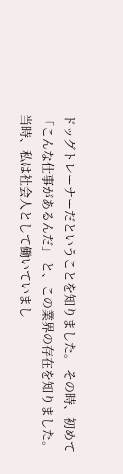ドッグトレーナーだということを知りました。 その時、初めて 「こんな仕事があるんだ」 と、この業界の存在を知りました。 当時、私は社会人として働いていまし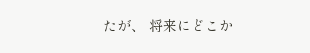たが、 将来にどこか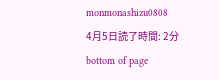monmonashizu0808
4月5日読了時間: 2分
bottom of page